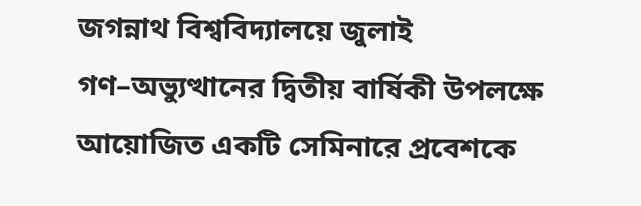জগন্নাথ বিশ্ববিদ্যালয়ে জুলাই গণ–অভ্যুত্থানের দ্বিতীয় বার্ষিকী উপলক্ষে আয়োজিত একটি সেমিনারে প্রবেশকে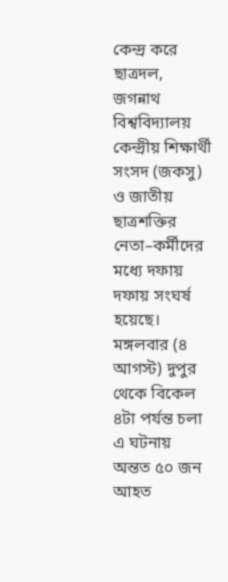কেন্দ্র করে ছাত্রদল, জগন্নাথ বিশ্ববিদ্যালয় কেন্দ্রীয় শিক্ষার্থী সংসদ (জকসু) ও জাতীয় ছাত্রশক্তির নেতা–কর্মীদের মধ্যে দফায় দফায় সংঘর্ষ হয়েছে।
মঙ্গলবার (৪ আগস্ট) দুপুর থেকে বিকেল ৪টা পর্যন্ত চলা এ ঘটনায় অন্তত ৫০ জন আহত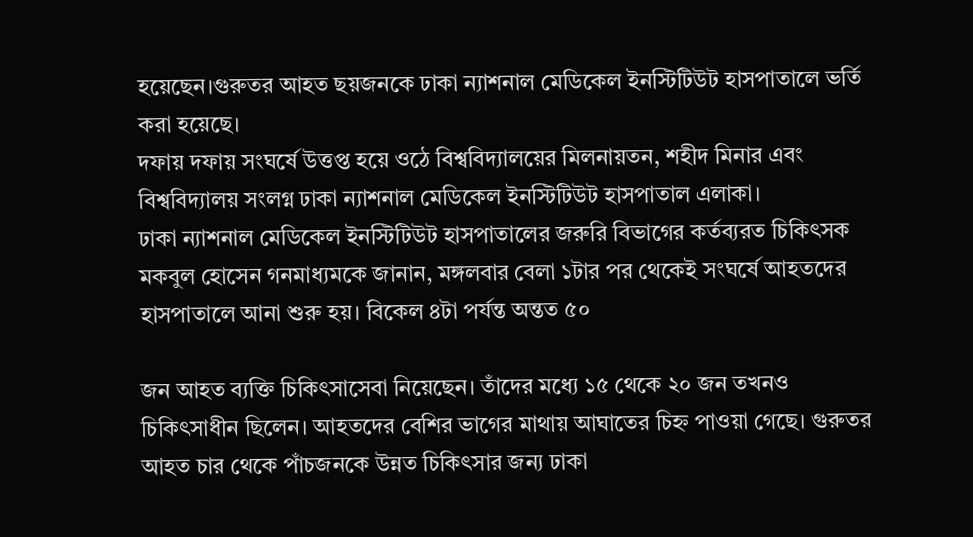হয়েছেন।গুরুতর আহত ছয়জনকে ঢাকা ন্যাশনাল মেডিকেল ইনস্টিটিউট হাসপাতালে ভর্তি করা হয়েছে।
দফায় দফায় সংঘর্ষে উত্তপ্ত হয়ে ওঠে বিশ্ববিদ্যালয়ের মিলনায়তন, শহীদ মিনার এবং বিশ্ববিদ্যালয় সংলগ্ন ঢাকা ন্যাশনাল মেডিকেল ইনস্টিটিউট হাসপাতাল এলাকা।
ঢাকা ন্যাশনাল মেডিকেল ইনস্টিটিউট হাসপাতালের জরুরি বিভাগের কর্তব্যরত চিকিৎসক মকবুল হোসেন গনমাধ্যমকে জানান, মঙ্গলবার বেলা ১টার পর থেকেই সংঘর্ষে আহতদের হাসপাতালে আনা শুরু হয়। বিকেল ৪টা পর্যন্ত অন্তত ৫০

জন আহত ব্যক্তি চিকিৎসাসেবা নিয়েছেন। তাঁদের মধ্যে ১৫ থেকে ২০ জন তখনও চিকিৎসাধীন ছিলেন। আহতদের বেশির ভাগের মাথায় আঘাতের চিহ্ন পাওয়া গেছে। গুরুতর আহত চার থেকে পাঁচজনকে উন্নত চিকিৎসার জন্য ঢাকা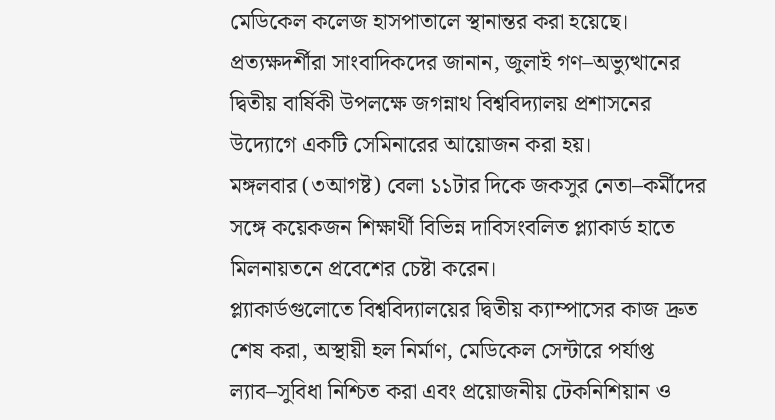মেডিকেল কলেজ হাসপাতালে স্থানান্তর করা হয়েছে।
প্রত্যক্ষদর্শীরা সাংবাদিকদের জানান, জুলাই গণ–অভ্যুত্থানের দ্বিতীয় বার্ষিকী উপলক্ষে জগন্নাথ বিশ্ববিদ্যালয় প্রশাসনের উদ্যোগে একটি সেমিনারের আয়োজন করা হয়।
মঙ্গলবার (৩আগষ্ট) বেলা ১১টার দিকে জকসুর নেতা–কর্মীদের সঙ্গে কয়েকজন শিক্ষার্থী বিভিন্ন দাবিসংবলিত প্ল্যাকার্ড হাতে মিলনায়তনে প্রবেশের চেষ্টা করেন।
প্ল্যাকার্ডগুলোতে বিশ্ববিদ্যালয়ের দ্বিতীয় ক্যাম্পাসের কাজ দ্রুত শেষ করা, অস্থায়ী হল নির্মাণ, মেডিকেল সেন্টারে পর্যাপ্ত ল্যাব–সুবিধা নিশ্চিত করা এবং প্রয়োজনীয় টেকনিশিয়ান ও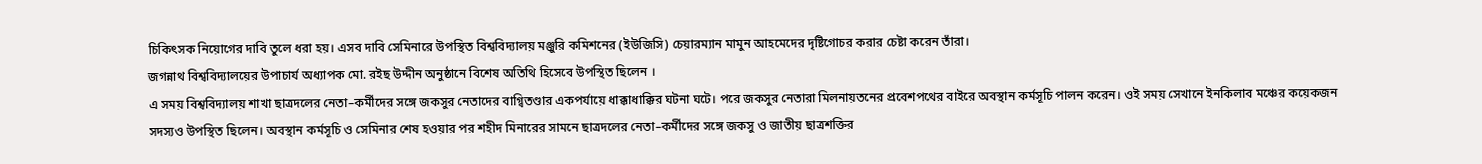চিকিৎসক নিয়োগের দাবি তুলে ধরা হয়। এসব দাবি সেমিনারে উপস্থিত বিশ্ববিদ্যালয় মঞ্জুরি কমিশনের (ইউজিসি) চেয়ারম্যান মামুন আহমেদের দৃষ্টিগোচর করার চেষ্টা করেন তাঁরা।
জগন্নাথ বিশ্ববিদ্যালয়ের উপাচার্য অধ্যাপক মো. রইছ উদ্দীন অনুষ্ঠানে বিশেষ অতিথি হিসেবে উপস্থিত ছিলেন ।
এ সময় বিশ্ববিদ্যালয় শাখা ছাত্রদলের নেতা–কর্মীদের সঙ্গে জকসুর নেতাদের বাগ্বিতণ্ডার একপর্যায়ে ধাক্কাধাক্কির ঘটনা ঘটে। পরে জকসুর নেতারা মিলনায়তনের প্রবেশপথের বাইরে অবস্থান কর্মসূচি পালন করেন। ওই সময় সেখানে ইনকিলাব মঞ্চের কয়েকজন সদস্যও উপস্থিত ছিলেন। অবস্থান কর্মসূচি ও সেমিনার শেষ হওয়ার পর শহীদ মিনারের সামনে ছাত্রদলের নেতা–কর্মীদের সঙ্গে জকসু ও জাতীয় ছাত্রশক্তির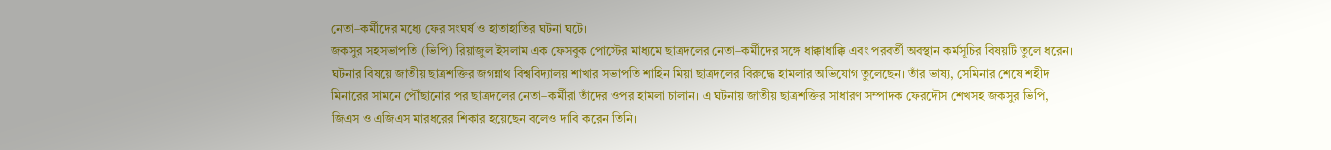নেতা–কর্মীদের মধ্যে ফের সংঘর্ষ ও হাতাহাতির ঘটনা ঘটে।
জকসুর সহসভাপতি (ভিপি) রিয়াজুল ইসলাম এক ফেসবুক পোস্টের মাধ্যমে ছাত্রদলের নেতা–কর্মীদের সঙ্গে ধাক্কাধাক্কি এবং পরবর্তী অবস্থান কর্মসূচির বিষয়টি তুলে ধরেন।
ঘটনার বিষয়ে জাতীয় ছাত্রশক্তির জগন্নাথ বিশ্ববিদ্যালয় শাখার সভাপতি শাহিন মিয়া ছাত্রদলের বিরুদ্ধে হামলার অভিযোগ তুলেছেন। তাঁর ভাষ্য, সেমিনার শেষে শহীদ মিনারের সামনে পৌঁছানোর পর ছাত্রদলের নেতা–কর্মীরা তাঁদের ওপর হামলা চালান। এ ঘটনায় জাতীয় ছাত্রশক্তির সাধারণ সম্পাদক ফেরদৌস শেখসহ জকসুর ভিপি, জিএস ও এজিএস মারধরের শিকার হয়েছেন বলেও দাবি করেন তিনি।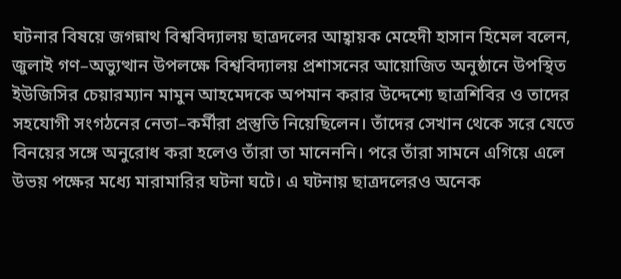ঘটনার বিষয়ে জগন্নাথ বিশ্ববিদ্যালয় ছাত্রদলের আহ্বায়ক মেহেদী হাসান হিমেল বলেন, জুলাই গণ–অভ্যুত্থান উপলক্ষে বিশ্ববিদ্যালয় প্রশাসনের আয়োজিত অনুষ্ঠানে উপস্থিত ইউজিসির চেয়ারম্যান মামুন আহমেদকে অপমান করার উদ্দেশ্যে ছাত্রশিবির ও তাদের সহযোগী সংগঠনের নেতা–কর্মীরা প্রস্তুতি নিয়েছিলেন। তাঁদের সেখান থেকে সরে যেতে বিনয়ের সঙ্গে অনুরোধ করা হলেও তাঁরা তা মানেননি। পরে তাঁরা সামনে এগিয়ে এলে উভয় পক্ষের মধ্যে মারামারির ঘটনা ঘটে। এ ঘটনায় ছাত্রদলেরও অনেক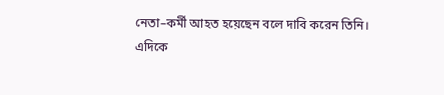নেতা–কর্মী আহত হয়েছেন বলে দাবি করেন তিনি।
এদিকে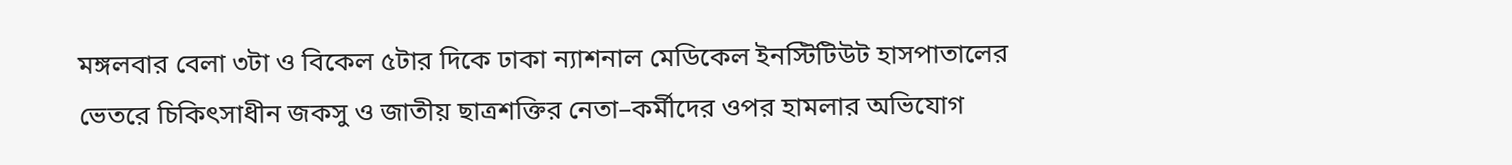মঙ্গলবার বেলা ৩টা ও বিকেল ৫টার দিকে ঢাকা ন্যাশনাল মেডিকেল ইনস্টিটিউট হাসপাতালের ভেতরে চিকিৎসাধীন জকসু ও জাতীয় ছাত্রশক্তির নেতা–কর্মীদের ওপর হামলার অভিযোগ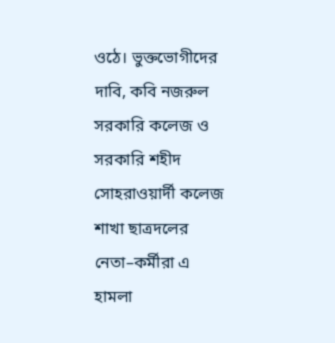ওঠে। ভুক্তভোগীদের দাবি, কবি নজরুল সরকারি কলেজ ও সরকারি শহীদ সোহরাওয়ার্দী কলেজ শাখা ছাত্রদলের নেতা–কর্মীরা এ হামলা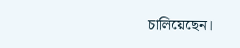চালিয়েছেন।